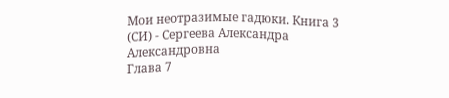Мои неотразимые гадюки. Книга 3 (СИ) - Сергеева Александра Александровна
Глава 7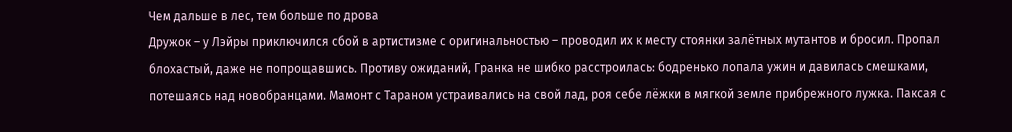Чем дальше в лес, тем больше по дрова
Дружок – у Лэйры приключился сбой в артистизме с оригинальностью – проводил их к месту стоянки залётных мутантов и бросил. Пропал блохастый, даже не попрощавшись. Противу ожиданий, Гранка не шибко расстроилась: бодренько лопала ужин и давилась смешками, потешаясь над новобранцами. Мамонт с Тараном устраивались на свой лад, роя себе лёжки в мягкой земле прибрежного лужка. Паксая с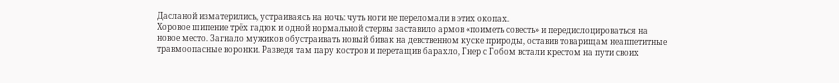Дасланой изматерились, устраиваясь на ночь: чуть ноги не переломали в этих окопах.
Хоровое шипение трёх гадюк и одной нормальной стервы заставило армов «поиметь совесть» и передислоцироваться на новое место. Загнало мужиков обустраивать новый бивак на девственном куске природы, оставив товарищам неаппетитные травмоопасные воронки. Разведя там пару костров и перетащив барахло, Гнер с Гобом встали крестом на пути своих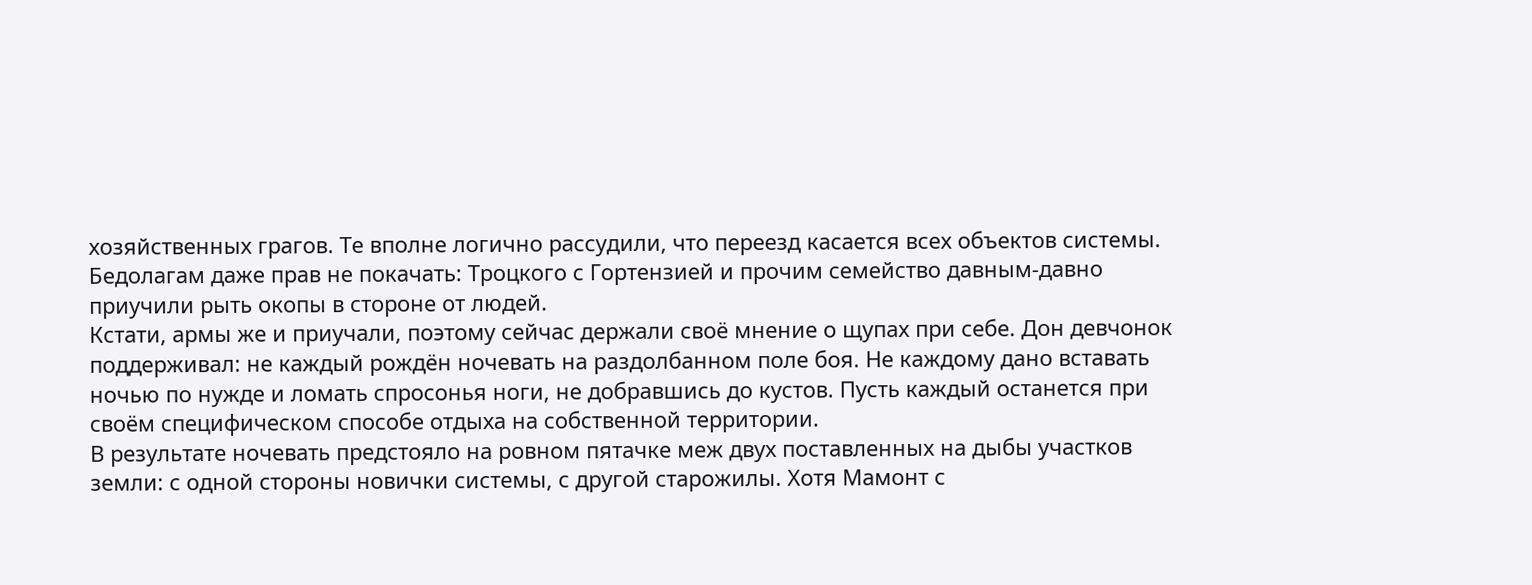хозяйственных грагов. Те вполне логично рассудили, что переезд касается всех объектов системы. Бедолагам даже прав не покачать: Троцкого с Гортензией и прочим семейство давным-давно приучили рыть окопы в стороне от людей.
Кстати, армы же и приучали, поэтому сейчас держали своё мнение о щупах при себе. Дон девчонок поддерживал: не каждый рождён ночевать на раздолбанном поле боя. Не каждому дано вставать ночью по нужде и ломать спросонья ноги, не добравшись до кустов. Пусть каждый останется при своём специфическом способе отдыха на собственной территории.
В результате ночевать предстояло на ровном пятачке меж двух поставленных на дыбы участков земли: с одной стороны новички системы, с другой старожилы. Хотя Мамонт с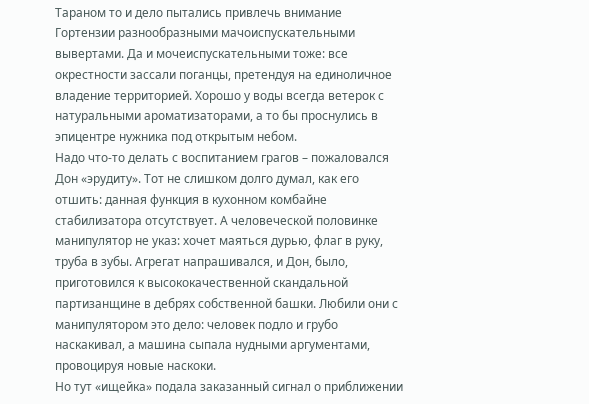Тараном то и дело пытались привлечь внимание Гортензии разнообразными мачоиспускательными вывертами. Да и мочеиспускательными тоже: все окрестности зассали поганцы, претендуя на единоличное владение территорией. Хорошо у воды всегда ветерок с натуральными ароматизаторами, а то бы проснулись в эпицентре нужника под открытым небом.
Надо что-то делать с воспитанием грагов – пожаловался Дон «эрудиту». Тот не слишком долго думал, как его отшить: данная функция в кухонном комбайне стабилизатора отсутствует. А человеческой половинке манипулятор не указ: хочет маяться дурью, флаг в руку, труба в зубы. Агрегат напрашивался, и Дон, было, приготовился к высококачественной скандальной партизанщине в дебрях собственной башки. Любили они с манипулятором это дело: человек подло и грубо наскакивал, а машина сыпала нудными аргументами, провоцируя новые наскоки.
Но тут «ищейка» подала заказанный сигнал о приближении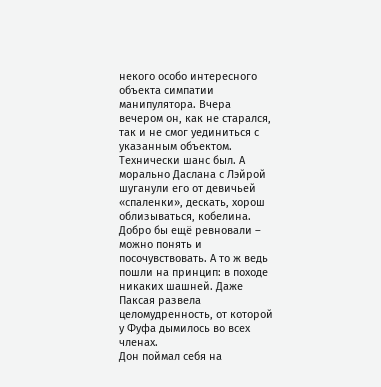некого особо интересного объекта симпатии манипулятора. Вчера вечером он, как не старался, так и не смог уединиться с указанным объектом. Технически шанс был. А морально Даслана с Лэйрой шуганули его от девичьей «спаленки», дескать, хорош облизываться, кобелина. Добро бы ещё ревновали – можно понять и посочувствовать. А то ж ведь пошли на принцип: в походе никаких шашней. Даже Паксая развела целомудренность, от которой у Фуфа дымилось во всех членах.
Дон поймал себя на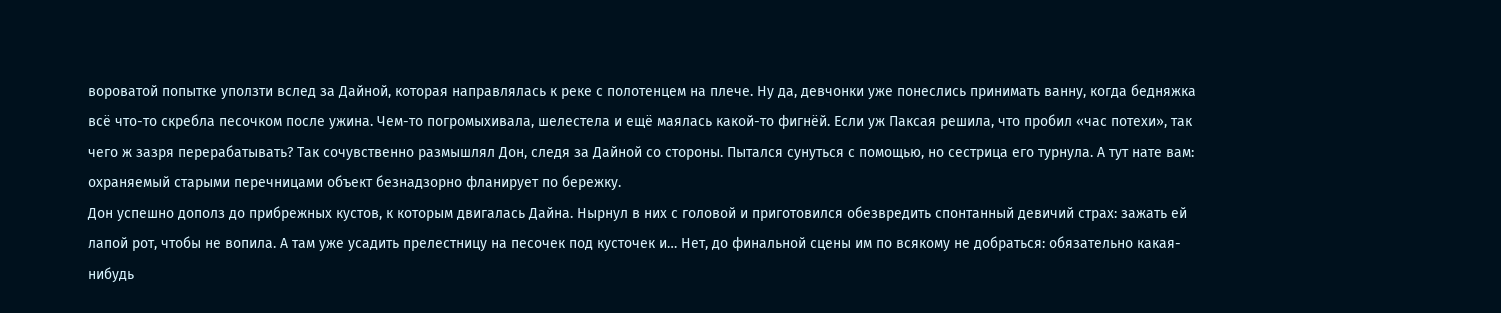вороватой попытке уползти вслед за Дайной, которая направлялась к реке с полотенцем на плече. Ну да, девчонки уже понеслись принимать ванну, когда бедняжка всё что-то скребла песочком после ужина. Чем-то погромыхивала, шелестела и ещё маялась какой-то фигнёй. Если уж Паксая решила, что пробил «час потехи», так чего ж зазря перерабатывать? Так сочувственно размышлял Дон, следя за Дайной со стороны. Пытался сунуться с помощью, но сестрица его турнула. А тут нате вам: охраняемый старыми перечницами объект безнадзорно фланирует по бережку.
Дон успешно дополз до прибрежных кустов, к которым двигалась Дайна. Нырнул в них с головой и приготовился обезвредить спонтанный девичий страх: зажать ей лапой рот, чтобы не вопила. А там уже усадить прелестницу на песочек под кусточек и… Нет, до финальной сцены им по всякому не добраться: обязательно какая-нибудь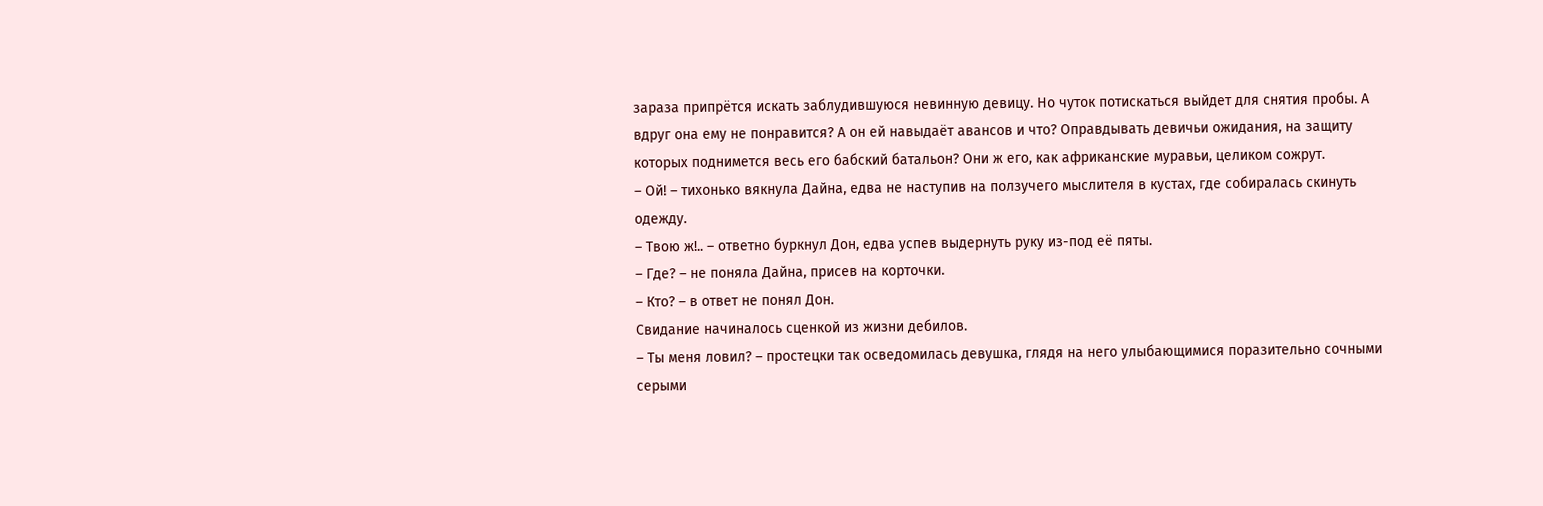зараза припрётся искать заблудившуюся невинную девицу. Но чуток потискаться выйдет для снятия пробы. А вдруг она ему не понравится? А он ей навыдаёт авансов и что? Оправдывать девичьи ожидания, на защиту которых поднимется весь его бабский батальон? Они ж его, как африканские муравьи, целиком сожрут.
– Ой! – тихонько вякнула Дайна, едва не наступив на ползучего мыслителя в кустах, где собиралась скинуть одежду.
– Твою ж!.. – ответно буркнул Дон, едва успев выдернуть руку из-под её пяты.
– Где? – не поняла Дайна, присев на корточки.
– Кто? – в ответ не понял Дон.
Свидание начиналось сценкой из жизни дебилов.
– Ты меня ловил? – простецки так осведомилась девушка, глядя на него улыбающимися поразительно сочными серыми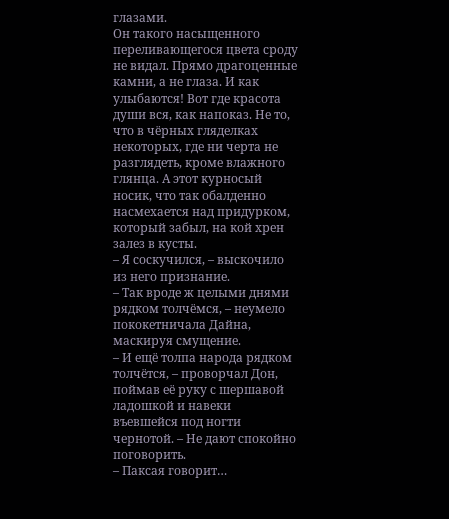глазами.
Он такого насыщенного переливающегося цвета сроду не видал. Прямо драгоценные камни, а не глаза. И как улыбаются! Вот где красота души вся, как напоказ. Не то, что в чёрных гляделках некоторых, где ни черта не разглядеть, кроме влажного глянца. А этот курносый носик, что так обалденно насмехается над придурком, который забыл, на кой хрен залез в кусты.
– Я соскучился, – выскочило из него признание.
– Так вроде ж целыми днями рядком толчёмся, – неумело пококетничала Дайна, маскируя смущение.
– И ещё толпа народа рядком толчётся, – проворчал Дон, поймав её руку с шершавой ладошкой и навеки въевшейся под ногти чернотой. – Не дают спокойно поговорить.
– Паксая говорит…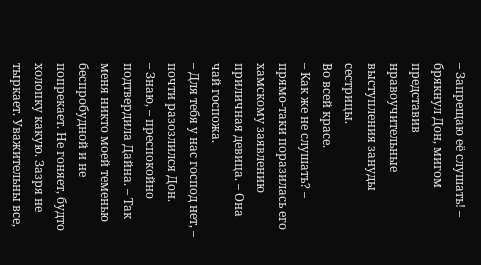– Запрещаю её слушать! – брякнул Дон, мигом представив нравоучительные выступления зануды сестрицы.
Во всей красе.
– Как же не слушать? – прямо-таки поразилась его хамскому заявлению приличная девица. – Она чай госпожа.
– Для тебя у нас господ нет, – почти разозлился Дон.
– Знаю, – преспокойно подтвердила Дайна. – Так меня никто моей теменью беспробудной и не попрекает. Не гоняет, будто холопку какую. Зазря не тыркает. Уважительны все,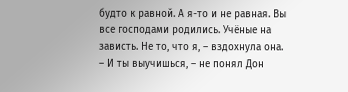будто к равной. А я-то и не равная. Вы все господами родились. Учёные на зависть. Не то, что я, – вздохнула она.
– И ты выучишься, – не понял Дон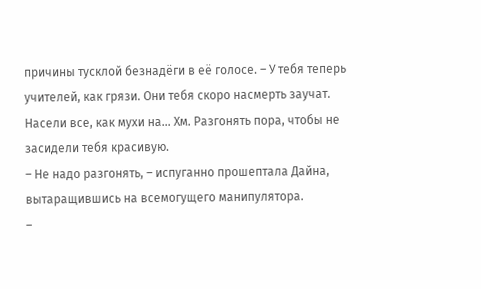причины тусклой безнадёги в её голосе. – У тебя теперь учителей, как грязи. Они тебя скоро насмерть заучат. Насели все, как мухи на… Хм. Разгонять пора, чтобы не засидели тебя красивую.
– Не надо разгонять, – испуганно прошептала Дайна, вытаращившись на всемогущего манипулятора.
–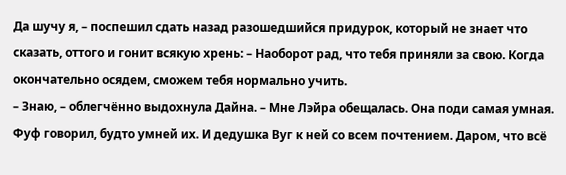Да шучу я, – поспешил сдать назад разошедшийся придурок, который не знает что сказать, оттого и гонит всякую хрень: – Наоборот рад, что тебя приняли за свою. Когда окончательно осядем, сможем тебя нормально учить.
– Знаю, – облегчённо выдохнула Дайна. – Мне Лэйра обещалась. Она поди самая умная. Фуф говорил, будто умней их. И дедушка Вуг к ней со всем почтением. Даром, что всё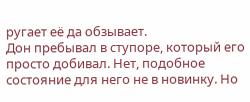ругает её да обзывает.
Дон пребывал в ступоре, который его просто добивал. Нет, подобное состояние для него не в новинку. Но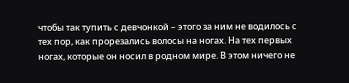чтобы так тупить с девчонкой – этого за ним не водилось с тех пор, как прорезались волосы на ногах. На тех первых ногах, которые он носил в родном мире. В этом ничего не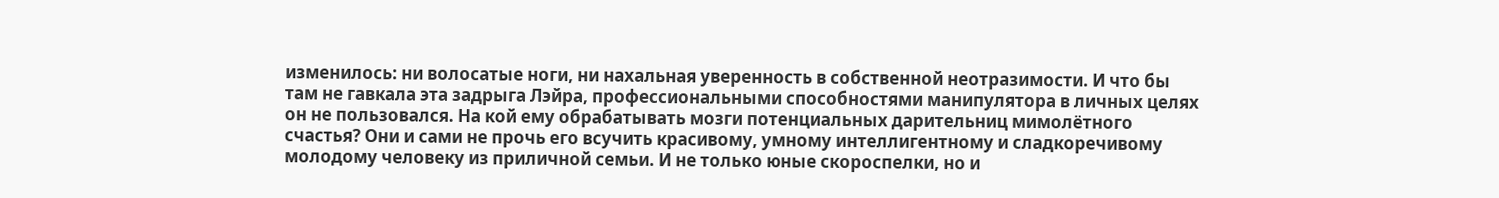изменилось: ни волосатые ноги, ни нахальная уверенность в собственной неотразимости. И что бы там не гавкала эта задрыга Лэйра, профессиональными способностями манипулятора в личных целях он не пользовался. На кой ему обрабатывать мозги потенциальных дарительниц мимолётного счастья? Они и сами не прочь его всучить красивому, умному интеллигентному и сладкоречивому молодому человеку из приличной семьи. И не только юные скороспелки, но и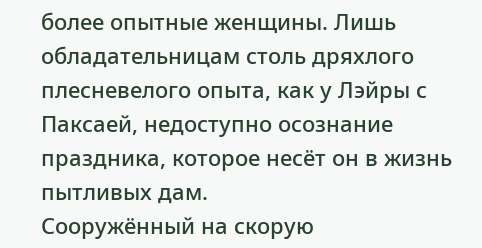более опытные женщины. Лишь обладательницам столь дряхлого плесневелого опыта, как у Лэйры с Паксаей, недоступно осознание праздника, которое несёт он в жизнь пытливых дам.
Сооружённый на скорую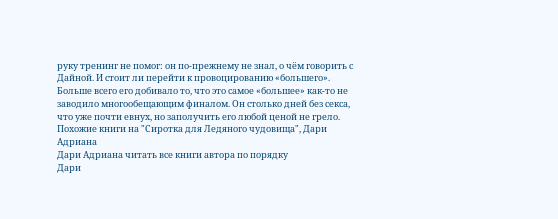руку тренинг не помог: он по-прежнему не знал, о чём говорить с Дайной. И стоит ли перейти к провоцированию «большего». Больше всего его добивало то, что это самое «большее» как-то не заводило многообещающим финалом. Он столько дней без секса, что уже почти евнух, но заполучить его любой ценой не грело.
Похожие книги на "Сиротка для Ледяного чудовища", Дари Адриана
Дари Адриана читать все книги автора по порядку
Дари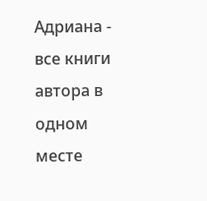Адриана - все книги автора в одном месте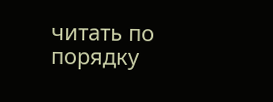читать по порядку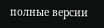полные версии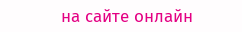на сайте онлайн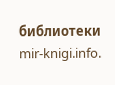библиотеки mir-knigi.info.